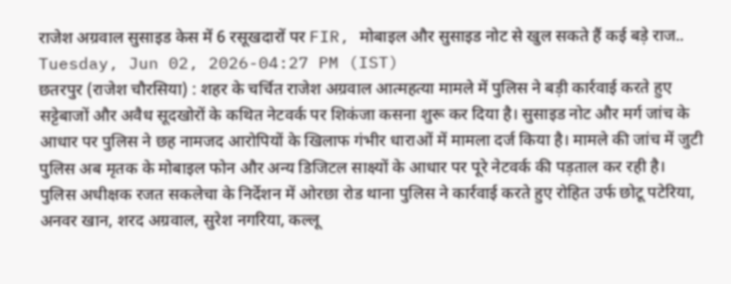राजेश अग्रवाल सुसाइड केस में 6 रसूखदारों पर FIR, मोबाइल और सुसाइड नोट से खुल सकते हैं कई बड़े राज..
Tuesday, Jun 02, 2026-04:27 PM (IST)
छतरपुर (राजेश चौरसिया) : शहर के चर्चित राजेश अग्रवाल आत्महत्या मामले में पुलिस ने बड़ी कार्रवाई करते हुए सट्टेबाजों और अवैध सूदखोरों के कथित नेटवर्क पर शिकंजा कसना शुरू कर दिया है। सुसाइड नोट और मर्ग जांच के आधार पर पुलिस ने छह नामजद आरोपियों के खिलाफ गंभीर धाराओं में मामला दर्ज किया है। मामले की जांच में जुटी पुलिस अब मृतक के मोबाइल फोन और अन्य डिजिटल साक्ष्यों के आधार पर पूरे नेटवर्क की पड़ताल कर रही है।
पुलिस अधीक्षक रजत सकलेचा के निर्देशन में ओरछा रोड थाना पुलिस ने कार्रवाई करते हुए रोहित उर्फ छोटू पटेरिया, अनवर खान, शरद अग्रवाल, सुरेश नगरिया, कल्लू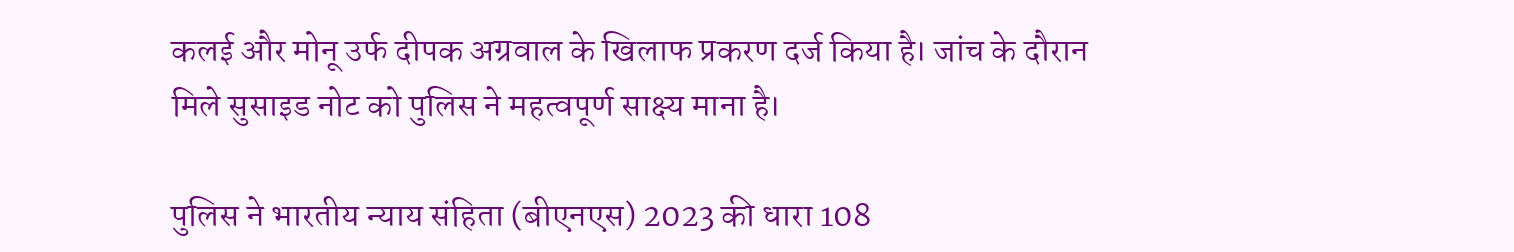कलई और मोनू उर्फ दीपक अग्रवाल के खिलाफ प्रकरण दर्ज किया है। जांच के दौरान मिले सुसाइड नोट को पुलिस ने महत्वपूर्ण साक्ष्य माना है।

पुलिस ने भारतीय न्याय संहिता (बीएनएस) 2023 की धारा 108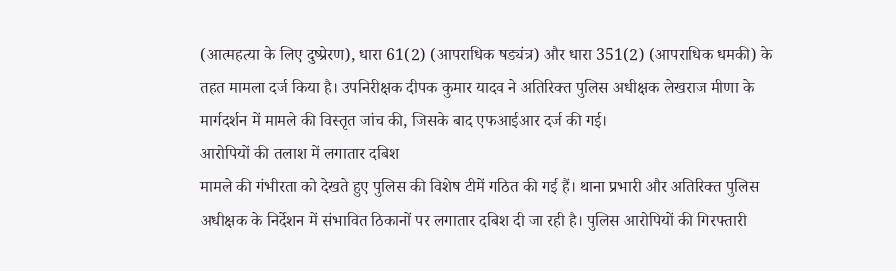(आत्महत्या के लिए दुष्प्रेरण), धारा 61(2) (आपराधिक षड्यंत्र) और धारा 351(2) (आपराधिक धमकी) के तहत मामला दर्ज किया है। उपनिरीक्षक दीपक कुमार यादव ने अतिरिक्त पुलिस अधीक्षक लेखराज मीणा के मार्गदर्शन में मामले की विस्तृत जांच की, जिसके बाद एफआईआर दर्ज की गई।
आरोपियों की तलाश में लगातार दबिश
मामले की गंभीरता को देखते हुए पुलिस की विशेष टीमें गठित की गई हैं। थाना प्रभारी और अतिरिक्त पुलिस अधीक्षक के निर्देशन में संभावित ठिकानों पर लगातार दबिश दी जा रही है। पुलिस आरोपियों की गिरफ्तारी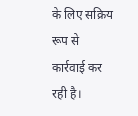के लिए सक्रिय रूप से कार्रवाई कर रही है।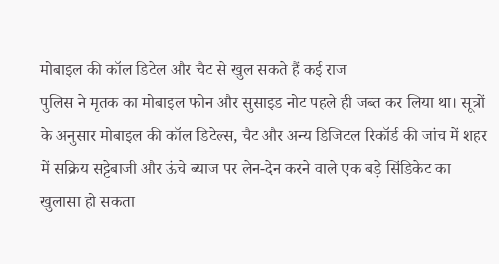मोबाइल की कॉल डिटेल और चैट से खुल सकते हैं कई राज
पुलिस ने मृतक का मोबाइल फोन और सुसाइड नोट पहले ही जब्त कर लिया था। सूत्रों के अनुसार मोबाइल की कॉल डिटेल्स, चैट और अन्य डिजिटल रिकॉर्ड की जांच में शहर में सक्रिय सट्टेबाजी और ऊंचे ब्याज पर लेन-देन करने वाले एक बड़े सिंडिकेट का खुलासा हो सकता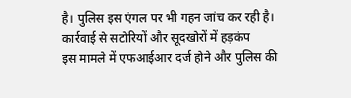है। पुलिस इस एंगल पर भी गहन जांच कर रही है।
कार्रवाई से सटोरियों और सूदखोरों में हड़कंप
इस मामले में एफआईआर दर्ज होने और पुलिस की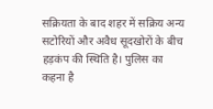सक्रियता के बाद शहर में सक्रिय अन्य सटोरियों और अवैध सूदखोरों के बीच हड़कंप की स्थिति है। पुलिस का कहना है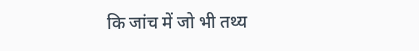कि जांच में जो भी तथ्य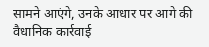सामने आएंगे, उनके आधार पर आगे की वैधानिक कार्रवाई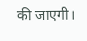की जाएगी।